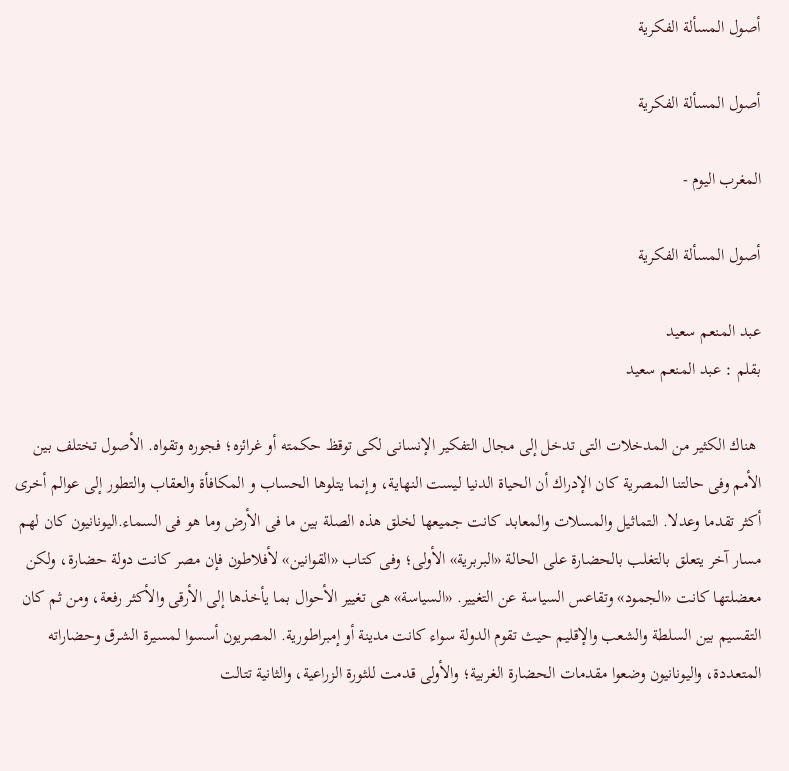أصول المسألة الفكرية

أصول المسألة الفكرية

المغرب اليوم -

أصول المسألة الفكرية

عبد المنعم سعيد
بقلم : عبد المنعم سعيد

 هناك الكثير من المدخلات التى تدخل إلى مجال التفكير الإنسانى لكى توقظ حكمته أو غرائزه؛ فجوره وتقواه. الأصول تختلف بين الأمم وفى حالتنا المصرية كان الإدراك أن الحياة الدنيا ليست النهاية، وإنما يتلوها الحساب و المكافأة والعقاب والتطور إلى عوالم أخرى أكثر تقدما وعدلا. التماثيل والمسلات والمعابد كانت جميعها لخلق هذه الصلة بين ما فى الأرض وما هو فى السماء.اليونانيون كان لهم مسار آخر يتعلق بالتغلب بالحضارة على الحالة «البربرية» الأولى؛ وفى كتاب «القوانين» لأفلاطون فإن مصر كانت دولة حضارة، ولكن معضلتها كانت «الجمود» وتقاعس السياسة عن التغيير. «السياسة» هى تغيير الأحوال بما يأخذها إلى الأرقى والأكثر رفعة، ومن ثم كان التقسيم بين السلطة والشعب والإقليم حيث تقوم الدولة سواء كانت مدينة أو إمبراطورية. المصريون أسسوا لمسيرة الشرق وحضاراته المتعددة، واليونانيون وضعوا مقدمات الحضارة الغربية؛ والأولى قدمت للثورة الزراعية، والثانية تتالت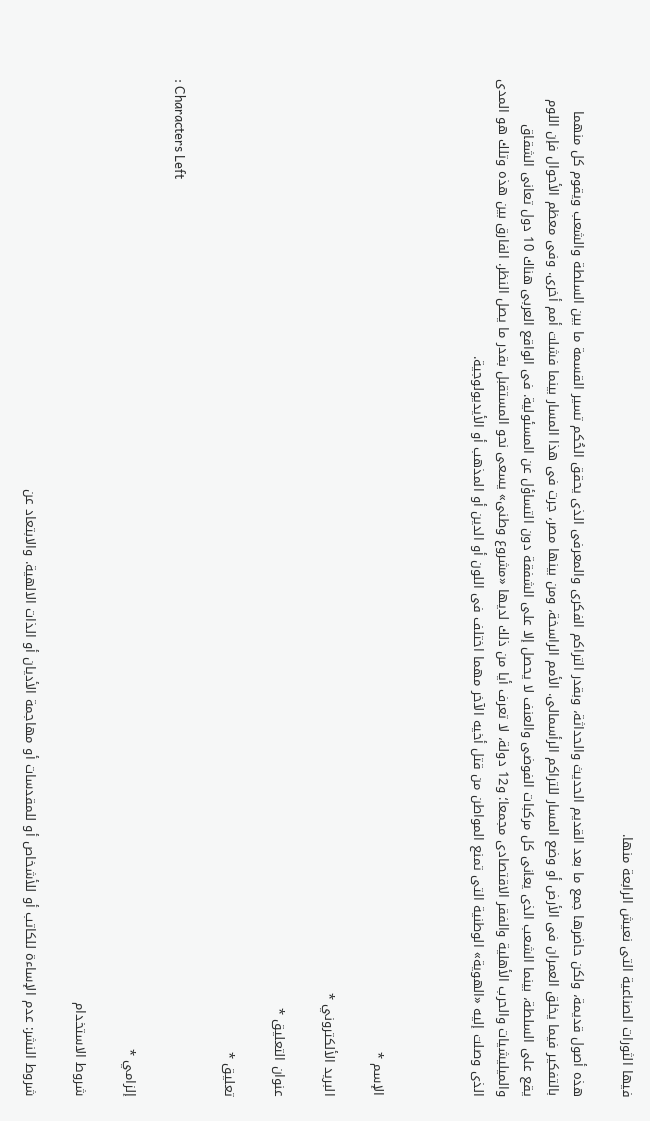فيها الثورات الصناعية التى نعيش الرابعة منها.

هذه أصول قديمة، ولكن حاضرها جمع ما بعد القديم الحديث والحداثة، وبقدر التراكم الفكرى والمعرفى الذى يحقق الحُكم تسير القسمة ما بين السلطة والشعب ويقوم كل منهما بالتفكير فيما يخلق العمران فى الأرض أو وضع المسار للتراكم الرأسمالى. الأمم الراسخة، ومن بينها مصر، جرت فى هذا المسار بينما فشلت أمم أخرى. وفى معظم الأحوال فإن اللوم يقع على السلطة، بينما الشعب الذى يعانى كل مركبات الفوضى والعنف لا يحصل إلا على الشفقة دون التساؤل عن المسئولية. فى الواقع العربى هناك 10 دول تعانى الشقاق والميليشيات والحرب الأهلية والفقر الاقتصادى مجمعا؛ و12 دولة، لا تعرف أيا من ذلك لديها «مشروع وطنى» يسعى نحو المستقبل بقدر ما يصل النظر. الفارق بين هذه وتلك هو المدى الذى وصلت إليه «الهوية» الوطنية التى تمنع المواطن من قتل أخيه الآخر مهما اختلف فى اللون أو الدين أو المذهب أو الأيديولوجية.



الإسم *

البريد الألكتروني *

عنوان التعليق *

تعليق *

: Characters Left

إلزامي *

شروط الاستخدام

شروط النشر: عدم الإساءة للكاتب أو للأشخاص أو للمقدسات أو مهاجمة الأديان أو الذات الالهية. والابتعاد عن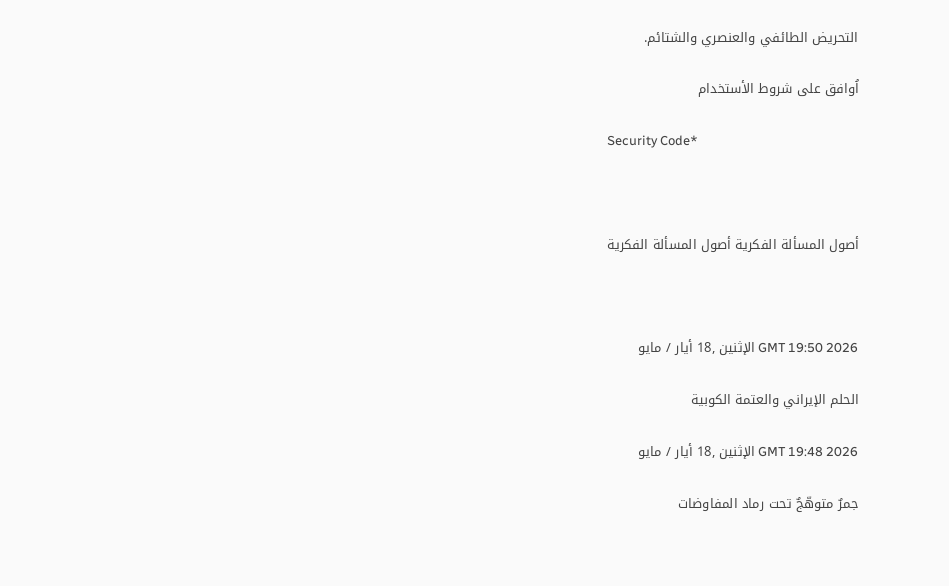التحريض الطائفي والعنصري والشتائم.

اُوافق على شروط الأستخدام

Security Code*



أصول المسألة الفكرية أصول المسألة الفكرية



GMT 19:50 2026 الإثنين ,18 أيار / مايو

الحلم الإيراني والعتمة الكوبية

GMT 19:48 2026 الإثنين ,18 أيار / مايو

جمرٌ متوهّجٌ تحت رماد المفاوضات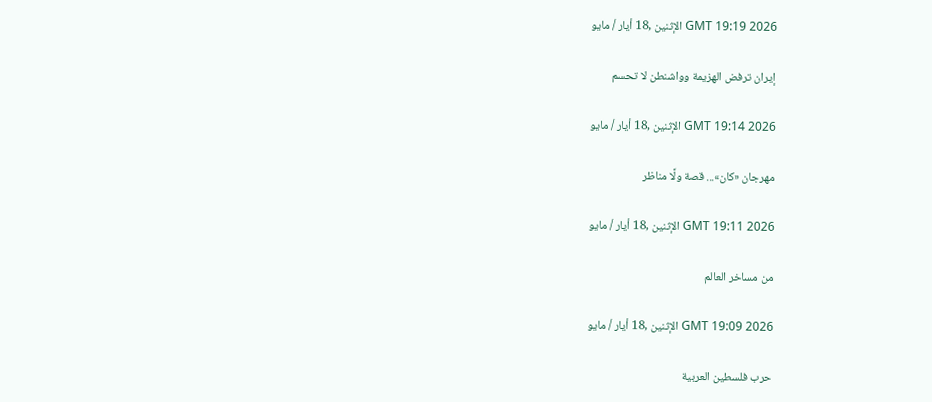GMT 19:19 2026 الإثنين ,18 أيار / مايو

إيران ترفض الهزيمة وواشنطن لا تحسم

GMT 19:14 2026 الإثنين ,18 أيار / مايو

مهرجان «كان»... قصة ولَّا مناظر

GMT 19:11 2026 الإثنين ,18 أيار / مايو

من مساخر العالم

GMT 19:09 2026 الإثنين ,18 أيار / مايو

حرب فلسطين العربية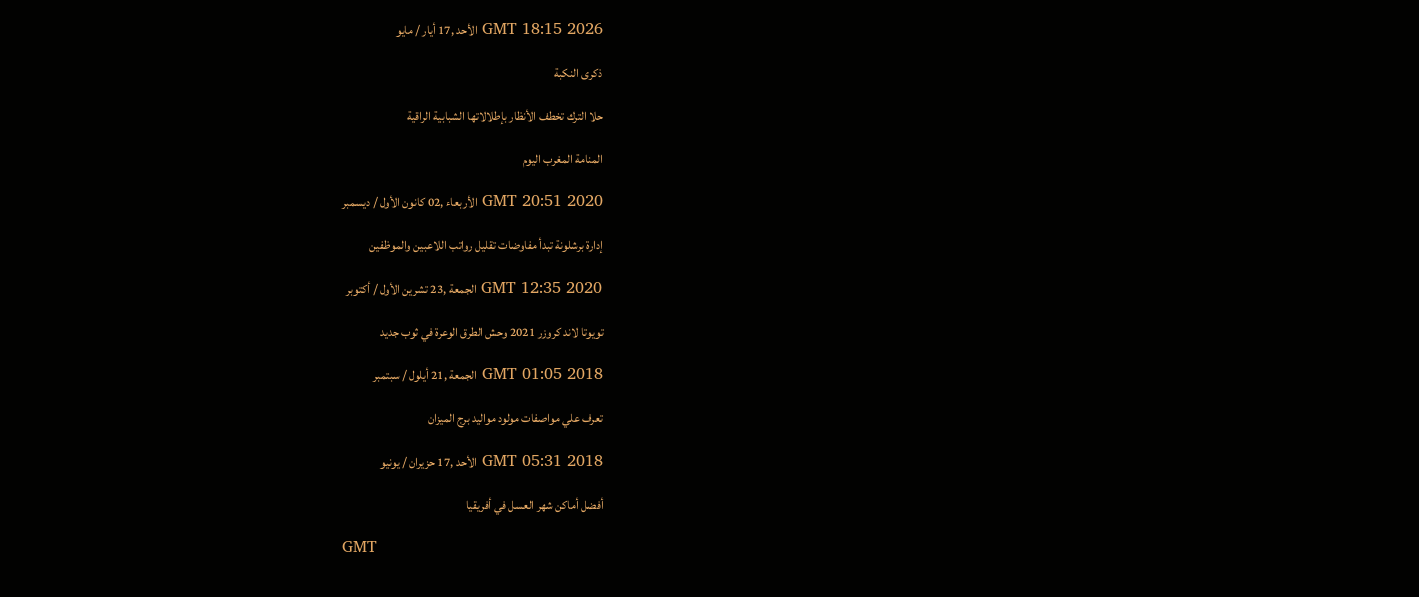GMT 18:15 2026 الأحد ,17 أيار / مايو

ذكرى النكبة

حلا الترك تخطف الأنظار بإطلالاتها الشبابية الراقية

المنامة المغرب اليوم

GMT 20:51 2020 الأربعاء ,02 كانون الأول / ديسمبر

إدارة برشلونة تبدأ مفاوضات تقليل رواتب اللاعبين والموظفين

GMT 12:35 2020 الجمعة ,23 تشرين الأول / أكتوبر

تويوتا لاند كروزر 2021 وحش الطرق الوعرة في ثوب جديد

GMT 01:05 2018 الجمعة ,21 أيلول / سبتمبر

تعرف علي مواصفات مولود مواليد برج الميزان

GMT 05:31 2018 الأحد ,17 حزيران / يونيو

أفضل أماكن شهر العسل في أفريقيا

GMT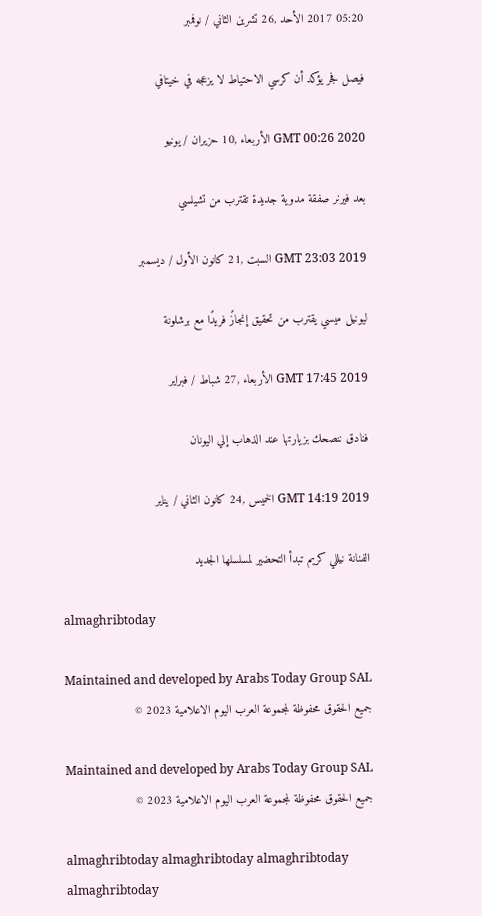05:20 2017 الأحد ,26 تشرين الثاني / نوفمبر

فيصل فجر يؤكد أن كرسي الاحتياط لا يزعجه في خيتافي

GMT 00:26 2020 الأربعاء ,10 حزيران / يونيو

بعد فيرنر صفقة مدوية جديدة تقترب من تشيلسي

GMT 23:03 2019 السبت ,21 كانون الأول / ديسمبر

ليونيل ميسي يقترب من تحقيق إنجازً فريدًا مع برشلونة

GMT 17:45 2019 الأربعاء ,27 شباط / فبراير

فنادق ننصحك بزيارتها عند الذهاب إلي اليونان

GMT 14:19 2019 الخميس ,24 كانون الثاني / يناير

الفنانة نيللي كريم تبدأ التحضير لمسلسلها الجديد

almaghribtoday

Maintained and developed by Arabs Today Group SAL
جميع الحقوق محفوظة لمجموعة العرب اليوم الاعلامية 2023 ©

Maintained and developed by Arabs Today Group SAL
جميع الحقوق محفوظة لمجموعة العرب اليوم الاعلامية 2023 ©

almaghribtoday almaghribtoday almaghribtoday almaghribtoday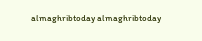almaghribtoday almaghribtoday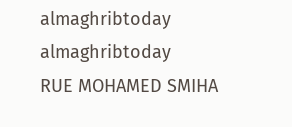almaghribtoday
almaghribtoday
RUE MOHAMED SMIHA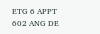ETG 6 APPT 602 ANG DE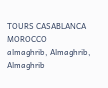TOURS CASABLANCA MOROCCO
almaghrib, Almaghrib, Almaghrib